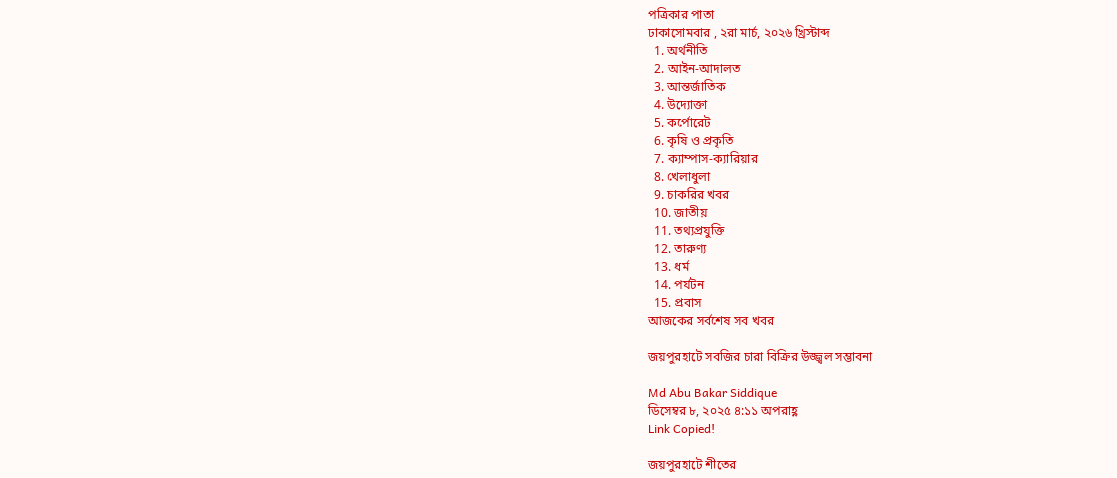পত্রিকার পাতা
ঢাকাসোমবার , ২রা মার্চ, ২০২৬ খ্রিস্টাব্দ
  1. অর্থনীতি
  2. আইন-আদালত
  3. আন্তর্জাতিক
  4. উদ্যোক্তা
  5. কর্পোরেট
  6. কৃষি ও প্রকৃতি
  7. ক্যাম্পাস-ক্যারিয়ার
  8. খেলাধুলা
  9. চাকরির খবর
  10. জাতীয়
  11. তথ্যপ্রযুক্তি
  12. তারুণ্য
  13. ধর্ম
  14. পর্যটন
  15. প্রবাস
আজকের সর্বশেষ সব খবর

জয়পুরহাটে সবজির চারা বিক্রির উজ্জ্বল সম্ভাবনা

Md Abu Bakar Siddique
ডিসেম্বর ৮, ২০২৫ ৪:১১ অপরাহ্ণ
Link Copied!

জয়পুরহাটে শীতের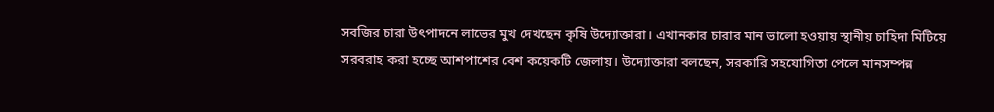সবজির চারা উৎপাদনে লাভের মুখ দেখছেন কৃষি উদ্যোক্তারা। এখানকার চারার মান ভালো হওয়ায় স্থানীয় চাহিদা মিটিয়ে সরবরাহ করা হচ্ছে আশপাশের বেশ কয়েকটি জেলায়। উদ্যোক্তারা বলছেন, সরকারি সহযোগিতা পেলে মানসম্পন্ন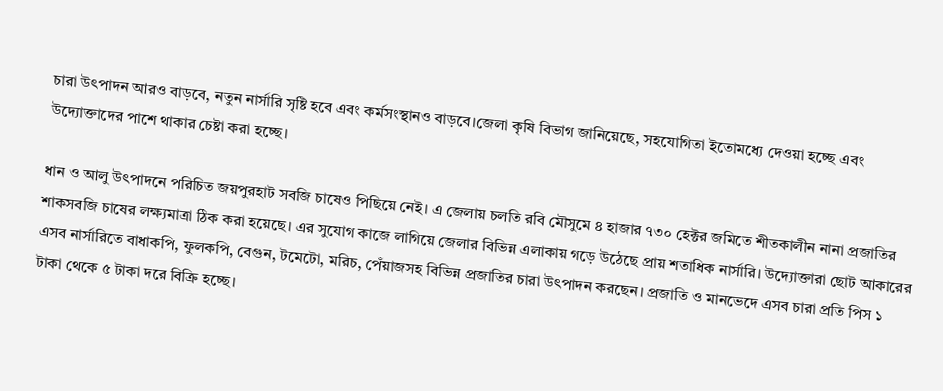চারা উৎপাদন আরও বাড়বে, নতুন নার্সারি সৃষ্টি হবে এবং কর্মসংস্থানও বাড়বে।জেলা কৃষি বিভাগ জানিয়েছে, সহযোগিতা ইতোমধ্যে দেওয়া হচ্ছে এবং উদ্যোক্তাদের পাশে থাকার চেষ্টা করা হচ্ছে।

ধান ও আলু উৎপাদনে পরিচিত জয়পুরহাট সবজি চাষেও পিছিয়ে নেই। এ জেলায় চলতি রবি মৌসুমে ৪ হাজার ৭৩০ হেক্টর জমিতে শীতকালীন নানা প্রজাতির শাকসবজি চাষের লক্ষ্যমাত্রা ঠিক করা হয়েছে। এর সুযোগ কাজে লাগিয়ে জেলার বিভিন্ন এলাকায় গড়ে উঠেছে প্রায় শতাধিক নার্সারি। উদ্যোক্তারা ছোট আকারের এসব নার্সারিতে বাধাকপি, ফুলকপি, বেগুন, টমেটো, মরিচ, পেঁয়াজসহ বিভিন্ন প্রজাতির চারা উৎপাদন করছেন। প্রজাতি ও মানভেদে এসব চারা প্রতি পিস ১ টাকা থেকে ৫ টাকা দরে বিক্রি হচ্ছে।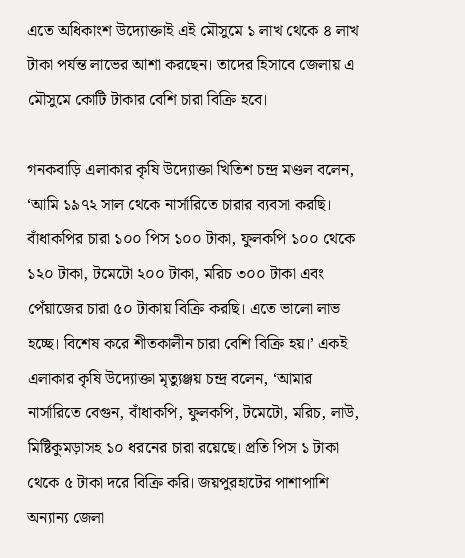এতে অধিকাংশ উদ্যোক্তাই এই মৌসুমে ১ লাখ থেকে ৪ লাখ টাকা পর্যন্ত লাভের আশা করছেন। তাদের হিসাবে জেলায় এ মৌসুমে কোটি টাকার বেশি চারা বিক্রি হবে।

গনকবাড়ি এলাকার কৃষি উদ্যোক্তা খিতিশ চন্দ্র মণ্ডল বলেন, ‘আমি ১৯৭২ সাল থেকে নার্সারিতে চারার ব্যবসা করছি। বাঁধাকপির চারা ১০০ পিস ১০০ টাকা, ফুলকপি ১০০ থেকে ১২০ টাকা, টমেটো ২০০ টাকা, মরিচ ৩০০ টাকা এবং পেঁয়াজের চারা ৫০ টাকায় বিক্রি করছি। এতে ভালো লাভ হচ্ছে। বিশেষ করে শীতকালীন চারা বেশি বিক্রি হয়।’ একই এলাকার কৃষি উদ্যোক্তা মৃত্যুঞ্জয় চন্দ্র বলেন, ‘আমার নার্সারিতে বেগুন, বাঁধাকপি, ফুলকপি, টমেটো, মরিচ, লাউ, মিষ্টিকুমড়াসহ ১০ ধরনের চারা রয়েছে। প্রতি পিস ১ টাকা থেকে ৫ টাকা দরে বিক্রি করি। জয়পুরহাটের পাশাপাশি অন্যান্য জেলা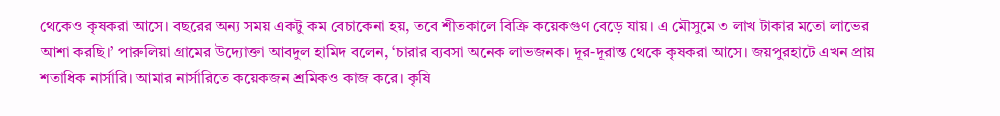থেকেও কৃষকরা আসে। বছরের অন্য সময় একটু কম বেচাকেনা হয়, তবে শীতকালে বিক্রি কয়েকগুণ বেড়ে যায়। এ মৌসুমে ৩ লাখ টাকার মতো লাভের আশা করছি।’ পারুলিয়া গ্রামের উদ্যোক্তা আবদুল হামিদ বলেন, ‘চারার ব্যবসা অনেক লাভজনক। দূর-দূরান্ত থেকে কৃষকরা আসে। জয়পুরহাটে এখন প্রায় শতাধিক নার্সারি। আমার নার্সারিতে কয়েকজন শ্রমিকও কাজ করে। কৃষি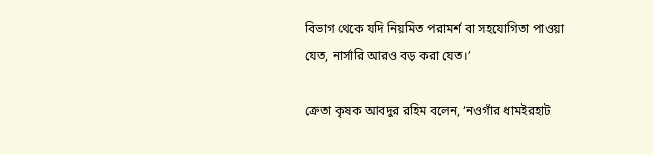বিভাগ থেকে যদি নিয়মিত পরামর্শ বা সহযোগিতা পাওয়া যেত, নার্সারি আরও বড় করা যেত।’

ক্রেতা কৃষক আবদুর রহিম বলেন, ‘নওগাঁর ধামইরহাট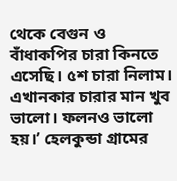থেকে বেগুন ও বাঁধাকপির চারা কিনতে এসেছি। ৫শ চারা নিলাম। এখানকার চারার মান খুব ভালো। ফলনও ভালো হয়।’ হেলকুন্ডা গ্রামের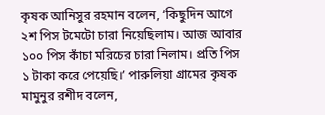কৃষক আনিসুর রহমান বলেন, ‘কিছুদিন আগে ২শ পিস টমেটো চারা নিয়েছিলাম। আজ আবার ১০০ পিস কাঁচা মরিচের চারা নিলাম। প্রতি পিস ১ টাকা করে পেয়েছি।’ পারুলিয়া গ্রামের কৃষক মামুনুর রশীদ বলেন,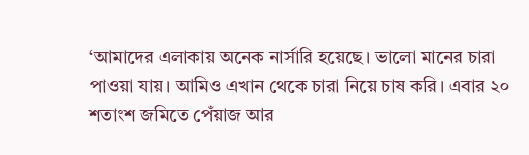‘আমাদের এলাকায় অনেক নার্সারি হয়েছে। ভালো মানের চারা পাওয়া যায়। আমিও এখান থেকে চারা নিয়ে চাষ করি। এবার ২০ শতাংশ জমিতে পেঁয়াজ আর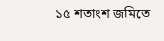১৫ শতাংশ জমিতে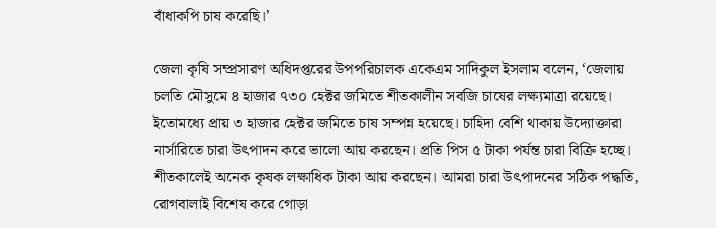বাঁধাকপি চাষ করেছি।’

জেলা কৃষি সম্প্রসারণ অধিদপ্তরের উপপরিচালক একেএম সাদিকুল ইসলাম বলেন, ‘জেলায় চলতি মৌসুমে ৪ হাজার ৭৩০ হেক্টর জমিতে শীতকালীন সবজি চাষের লক্ষ্যমাত্রা রয়েছে। ইতোমধ্যে প্রায় ৩ হাজার হেক্টর জমিতে চাষ সম্পন্ন হয়েছে। চাহিদা বেশি থাকায় উদ্যোক্তারা নার্সারিতে চারা উৎপাদন করে ভালো আয় করছেন। প্রতি পিস ৫ টাকা পর্যন্ত চারা বিক্রি হচ্ছে। শীতকালেই অনেক কৃষক লক্ষাধিক টাকা আয় করছেন। আমরা চারা উৎপাদনের সঠিক পদ্ধতি, রোগবালাই বিশেষ করে গোড়া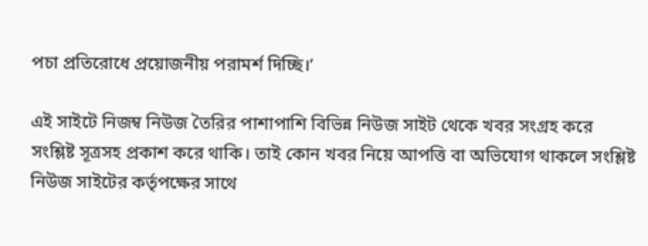পচা প্রতিরোধে প্রয়োজনীয় পরামর্শ দিচ্ছি।’

এই সাইটে নিজম্ব নিউজ তৈরির পাশাপাশি বিভিন্ন নিউজ সাইট থেকে খবর সংগ্রহ করে সংশ্লিষ্ট সূত্রসহ প্রকাশ করে থাকি। তাই কোন খবর নিয়ে আপত্তি বা অভিযোগ থাকলে সংশ্লিষ্ট নিউজ সাইটের কর্তৃপক্ষের সাথে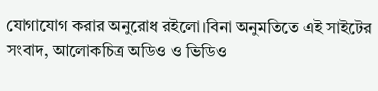যোগাযোগ করার অনুরোধ রইলো।বিনা অনুমতিতে এই সাইটের সংবাদ, আলোকচিত্র অডিও ও ভিডিও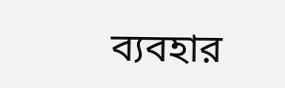ব্যবহার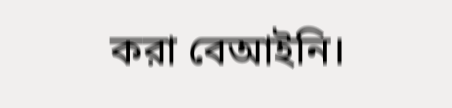করা বেআইনি।